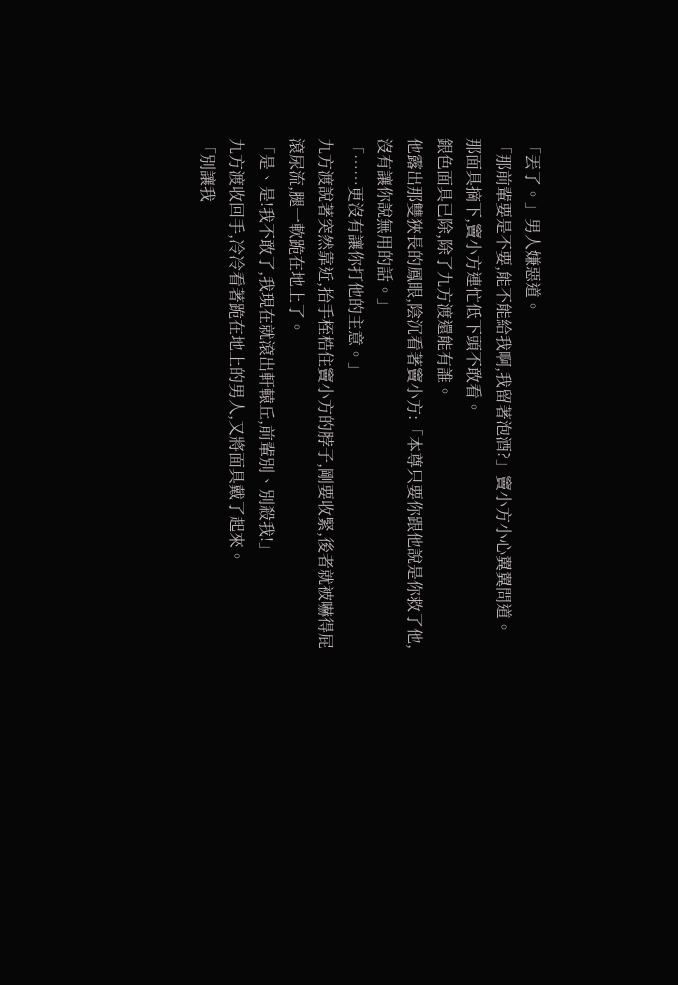「丟了。」男人嫌惡道。
「那前輩要是不要,能不能給我啊,我留著泡酒?」竇小方小心翼翼問道。
那面具摘下,竇小方連忙低下頭不敢看。
銀色面具已除,除了九方渡還能有誰。
他露出那雙狹長的鳳眼,陰沉看著竇小方:「本尊只要你跟他說是你救了他,沒有讓你說無用的話。」
「……更沒有讓你打他的主意。」
九方渡說著突然靠近,抬手桎梏住竇小方的脖子,剛要收緊,後者就被嚇得屁滾尿流,腿一軟跪在地上了。
「是、是!我不敢了,我現在就滾出軒轅丘,前輩別、別殺我!」
九方渡收回手,冷冷看著跪在地上的男人,又將面具戴了起來。
「別讓我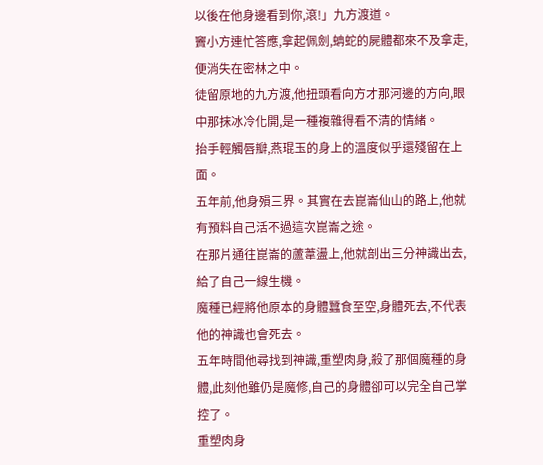以後在他身邊看到你,滾!」九方渡道。
竇小方連忙答應,拿起佩劍,蚺蛇的屍體都來不及拿走,便消失在密林之中。
徒留原地的九方渡,他扭頭看向方才那河邊的方向,眼中那抹冰冷化開,是一種複雜得看不清的情緒。
抬手輕觸唇瓣,燕琨玉的身上的溫度似乎還殘留在上面。
五年前,他身殞三界。其實在去崑崙仙山的路上,他就有預料自己活不過這次崑崙之途。
在那片通往崑崙的蘆葦盪上,他就剖出三分神識出去,給了自己一線生機。
魔種已經將他原本的身體蠶食至空,身體死去,不代表他的神識也會死去。
五年時間他尋找到神識,重塑肉身,殺了那個魔種的身體,此刻他雖仍是魔修,自己的身體卻可以完全自己掌控了。
重塑肉身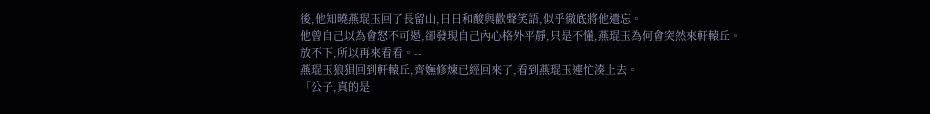後,他知曉燕琨玉回了長留山,日日和酸與歡聲笑語,似乎徹底將他遺忘。
他曾自己以為會怒不可遏,卻發現自己內心格外平靜,只是不懂,燕琨玉為何會突然來軒轅丘。
放不下,所以再來看看。--
燕琨玉狼狽回到軒轅丘,齊嫵修煉已經回來了,看到燕琨玉連忙湊上去。
「公子,真的是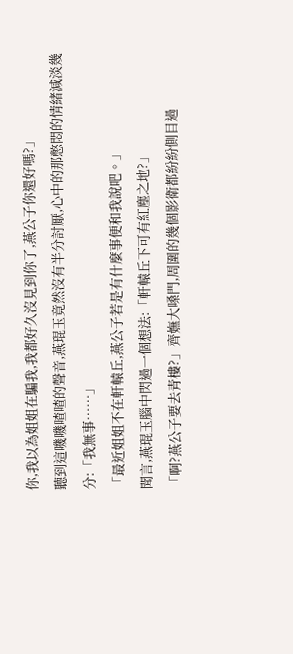你,我以為姐姐在騙我,我都好久沒見到你了,燕公子你還好嗎?」
聽到這嘰嘰喳喳的聲音,燕琨玉竟然沒有半分討厭,心中的那憋悶的情緒減淡幾分:「我無事……」
「最近姐姐不在軒轅丘,燕公子若是有什麼事便和我說吧。」
聞言,燕琨玉腦中閃過一個想法:「軒轅丘下可有紅塵之地?」
「啊?燕公子要去青樓?」齊嫵大嗓門,周圍的幾個影衛都紛紛側目過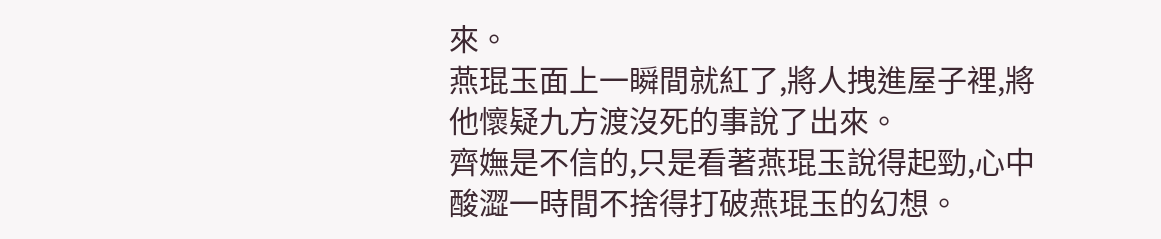來。
燕琨玉面上一瞬間就紅了,將人拽進屋子裡,將他懷疑九方渡沒死的事說了出來。
齊嫵是不信的,只是看著燕琨玉說得起勁,心中酸澀一時間不捨得打破燕琨玉的幻想。